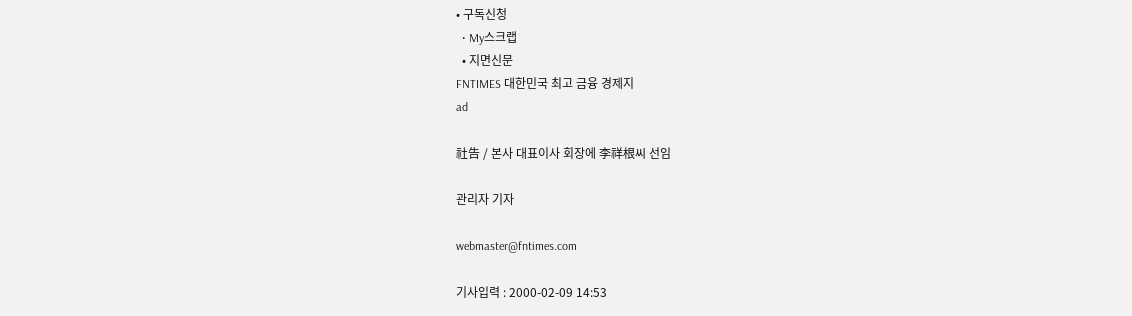• 구독신청
  • My스크랩
  • 지면신문
FNTIMES 대한민국 최고 금융 경제지
ad

社告 / 본사 대표이사 회장에 李祥根씨 선임

관리자 기자

webmaster@fntimes.com

기사입력 : 2000-02-09 14:53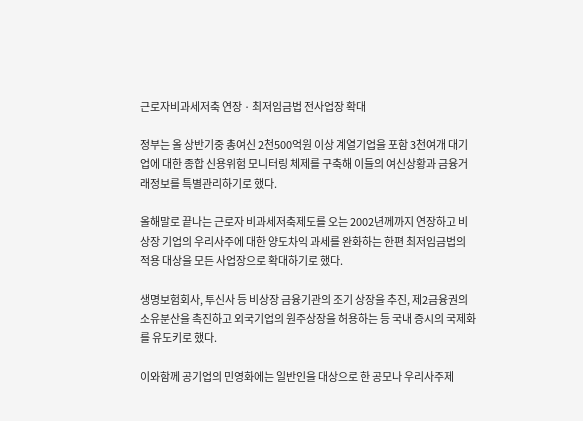근로자비과세저축 연장 · 최저임금법 전사업장 확대

정부는 올 상반기중 총여신 2천500억원 이상 계열기업을 포함 3천여개 대기업에 대한 종합 신용위험 모니터링 체제를 구축해 이들의 여신상황과 금융거래정보를 특별관리하기로 했다.

올해말로 끝나는 근로자 비과세저축제도를 오는 2002년께까지 연장하고 비상장 기업의 우리사주에 대한 양도차익 과세를 완화하는 한편 최저임금법의 적용 대상을 모든 사업장으로 확대하기로 했다.

생명보험회사, 투신사 등 비상장 금융기관의 조기 상장을 추진, 제2금융권의 소유분산을 촉진하고 외국기업의 원주상장을 허용하는 등 국내 증시의 국제화를 유도키로 했다.

이와함께 공기업의 민영화에는 일반인을 대상으로 한 공모나 우리사주제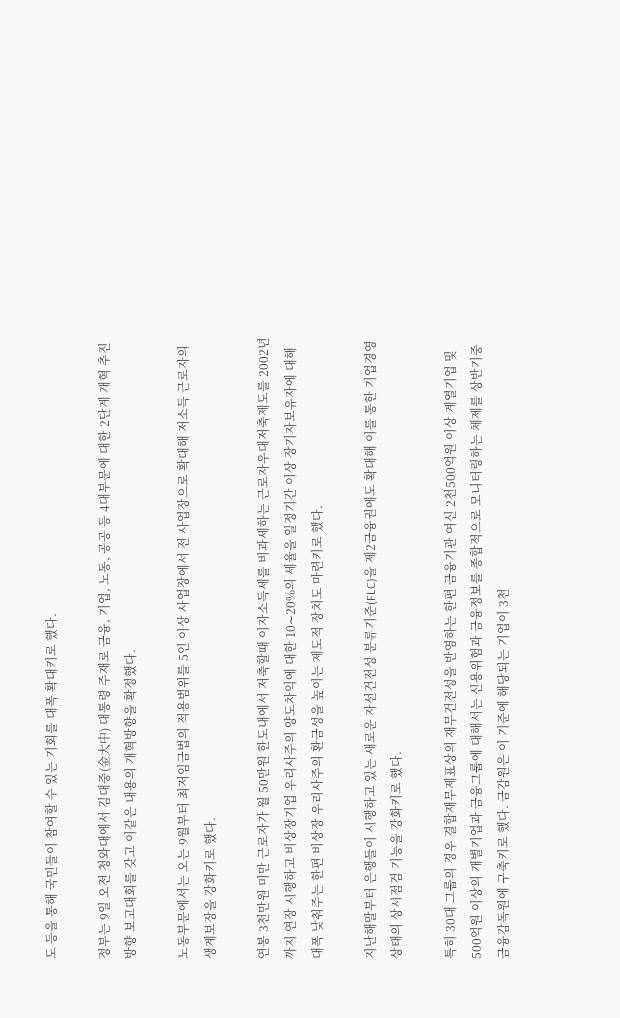도 등을 통해 국민들이 참여할 수 있는 기회를 대폭 확대키로 했다.

정부는 9일 오전 청와대에서 김대중(金大中) 대통령 주재로 금융, 기업, 노동, 공공 등 4대부문에 대한 2단계 개혁 추진방향 보고대회를 갖고 이같은 내용의 개혁방향을 확정했다.

노동부문에서는 오는 9월부터 최저임금법의 적용범위를 5인 이상 사업장에서 전 사업장으로 확대해 저소득 근로자의 생계보장을 강화키로 했다.

연봉 3천만원 미만 근로자가 월 50만원 한도내에서 저축할때 이자소득세를 비과세하는 근로자우대저축제도를 2002년까지 연장 시행하고 비상장기업 우리사주의 양도차익에 대한 10∼20%의 세율을 일정기간 이상 장기자보유자에 대해 대폭 낮춰주는 한편 비상장 우리사주의 환금성을 높이는 제도적 장치도 마련키로 했다.

지난해말부터 은행들이 시행하고 있는 새로운 자선건전성 분류기준(FLC)을 제2금융권에도 확대해 이를 통한 기업경영상태의 상시점검 기능을 강화키로 했다.

특히 30대 그룹의 경우 결합재무제표상의 재무건전성을 반영하는 한편 금융기관 여신 2천500억원 이상 계열기업 및 500억원 이상의 개별기업과 금융그룹에 대해서는 신용위험과 금융정보를 종합적으로 모니터링하는 체제를 상반기중 금융감독원에 구축키로 했다. 금감원은 이 기준에 해당되는 기업이 3천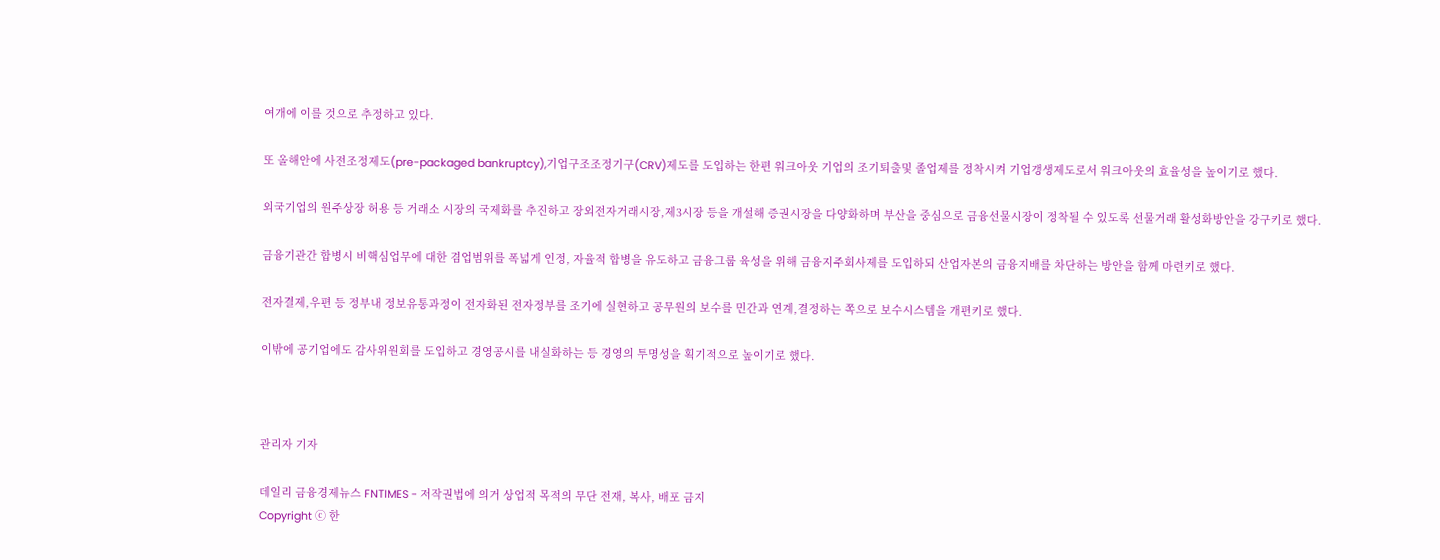여개에 이를 것으로 추정하고 있다.

또 올해안에 사전조정제도(pre-packaged bankruptcy),기업구조조정기구(CRV)제도를 도입하는 한편 워크아웃 기업의 조기퇴출및 졸업제를 정착시켜 기업갱생제도로서 워크아웃의 효율성을 높이기로 했다.

외국기업의 원주상장 허용 등 거래소 시장의 국제화를 추진하고 장외전자거래시장,제3시장 등을 개설해 증권시장을 다양화하며 부산을 중심으로 금융선물시장이 정착될 수 있도록 선물거래 활성화방안을 강구키로 했다.

금융기관간 합병시 비핵심업무에 대한 겸업범위를 폭넓게 인정, 자율적 합병을 유도하고 금융그룹 육성을 위해 금융지주회사제를 도입하되 산업자본의 금융지배를 차단하는 방안을 함께 마련키로 했다.

전자결제,우편 등 정부내 정보유통과정이 전자화된 전자정부를 조기에 실현하고 공무원의 보수를 민간과 연계,결정하는 쪽으로 보수시스템을 개편키로 했다.

이밖에 공기업에도 감사위원회를 도입하고 경영공시를 내실화하는 등 경영의 투명성을 획기적으로 높이기로 했다.



관리자 기자

데일리 금융경제뉴스 FNTIMES - 저작권법에 의거 상업적 목적의 무단 전재, 복사, 배포 금지
Copyright ⓒ 한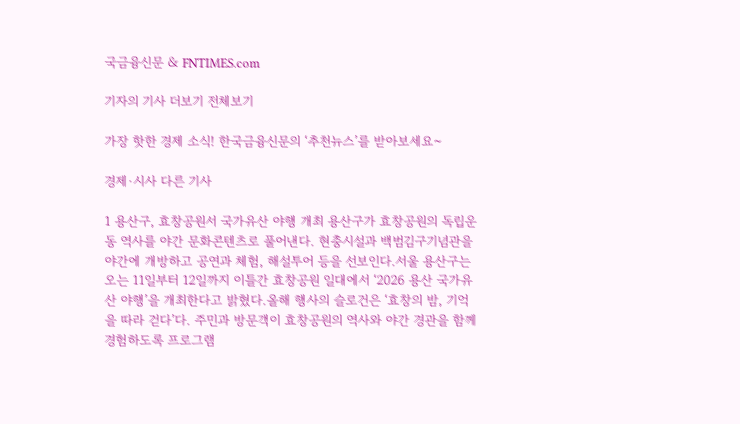국금융신문 & FNTIMES.com

기자의 기사 더보기 전체보기

가장 핫한 경제 소식! 한국금융신문의 ‘추천뉴스’를 받아보세요~

경제·시사 다른 기사

1 용산구, 효창공원서 국가유산 야행 개최 용산구가 효창공원의 독립운동 역사를 야간 문화콘텐츠로 풀어낸다. 현충시설과 백범김구기념관을 야간에 개방하고 공연과 체험, 해설투어 등을 선보인다.서울 용산구는 오는 11일부터 12일까지 이틀간 효창공원 일대에서 ‘2026 용산 국가유산 야행’을 개최한다고 밝혔다.올해 행사의 슬로건은 ‘효창의 밤, 기억을 따라 걷다’다. 주민과 방문객이 효창공원의 역사와 야간 경관을 함께 경험하도록 프로그램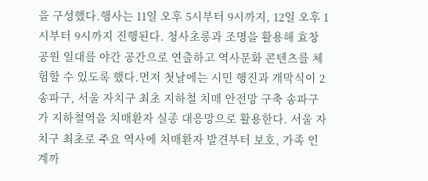을 구성했다.행사는 11일 오후 5시부터 9시까지, 12일 오후 1시부터 9시까지 진행된다. 청사초롱과 조명을 활용해 효창공원 일대를 야간 공간으로 연출하고 역사문화 콘텐츠를 체험할 수 있도록 했다.먼저 첫날에는 시민 행진과 개막식이 2 송파구, 서울 자치구 최초 지하철 치매 안전망 구축 송파구가 지하철역을 치매환자 실종 대응망으로 활용한다. 서울 자치구 최초로 주요 역사에 치매환자 발견부터 보호, 가족 인계까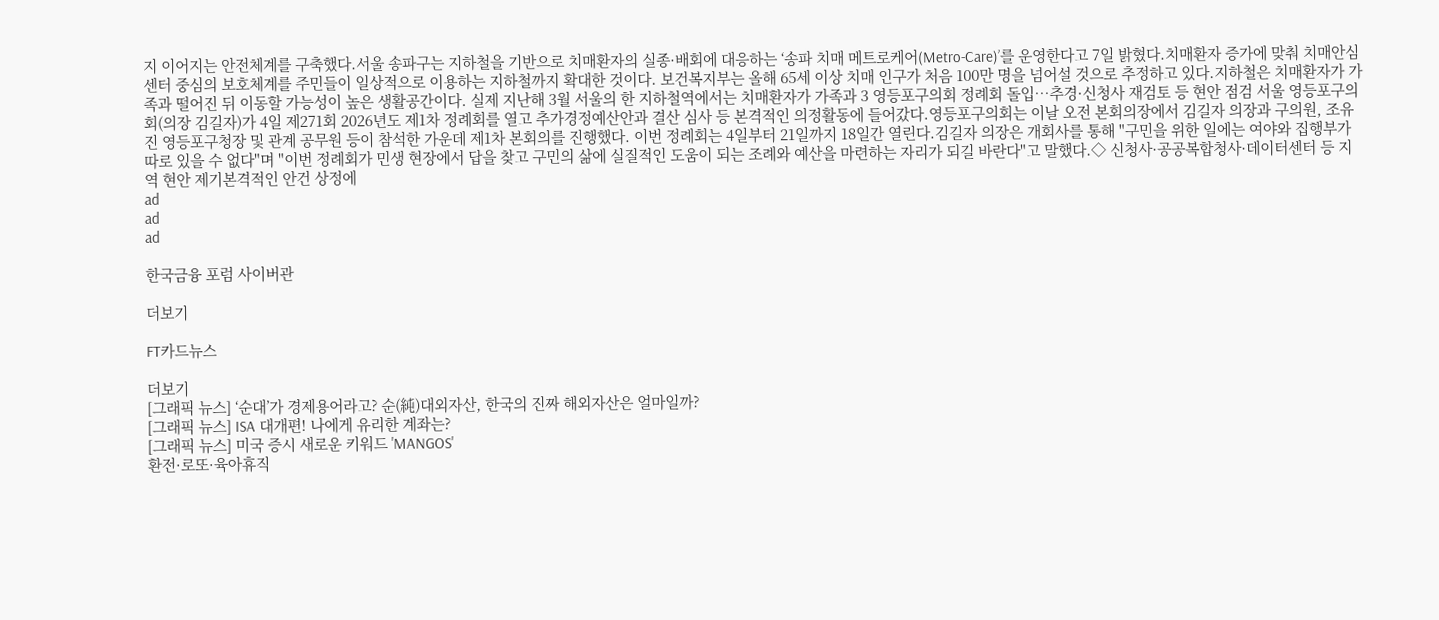지 이어지는 안전체계를 구축했다.서울 송파구는 지하철을 기반으로 치매환자의 실종·배회에 대응하는 ‘송파 치매 메트로케어(Metro-Care)’를 운영한다고 7일 밝혔다.치매환자 증가에 맞춰 치매안심센터 중심의 보호체계를 주민들이 일상적으로 이용하는 지하철까지 확대한 것이다. 보건복지부는 올해 65세 이상 치매 인구가 처음 100만 명을 넘어설 것으로 추정하고 있다.지하철은 치매환자가 가족과 떨어진 뒤 이동할 가능성이 높은 생활공간이다. 실제 지난해 3월 서울의 한 지하철역에서는 치매환자가 가족과 3 영등포구의회 정례회 돌입…추경·신청사 재검토 등 현안 점검 서울 영등포구의회(의장 김길자)가 4일 제271회 2026년도 제1차 정례회를 열고 추가경정예산안과 결산 심사 등 본격적인 의정활동에 들어갔다.영등포구의회는 이날 오전 본회의장에서 김길자 의장과 구의원, 조유진 영등포구청장 및 관계 공무원 등이 참석한 가운데 제1차 본회의를 진행했다. 이번 정례회는 4일부터 21일까지 18일간 열린다.김길자 의장은 개회사를 통해 "구민을 위한 일에는 여야와 집행부가 따로 있을 수 없다"며 "이번 정례회가 민생 현장에서 답을 찾고 구민의 삶에 실질적인 도움이 되는 조례와 예산을 마련하는 자리가 되길 바란다"고 말했다.◇ 신청사·공공복합청사·데이터센터 등 지역 현안 제기본격적인 안건 상정에
ad
ad
ad

한국금융 포럼 사이버관

더보기

FT카드뉴스

더보기
[그래픽 뉴스] ‘순대’가 경제용어라고? 순(純)대외자산, 한국의 진짜 해외자산은 얼마일까?
[그래픽 뉴스] ISA 대개편! 나에게 유리한 계좌는?
[그래픽 뉴스] 미국 증시 새로운 키워드 'MANGOS'
환전·로또·육아휴직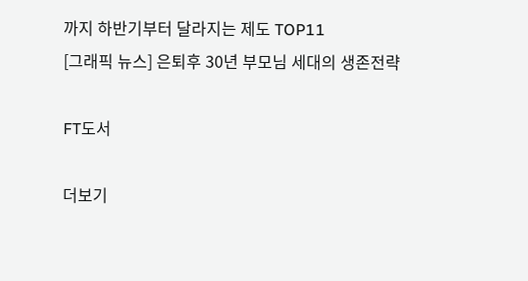까지 하반기부터 달라지는 제도 TOP11
[그래픽 뉴스] 은퇴후 30년 부모님 세대의 생존전략

FT도서

더보기